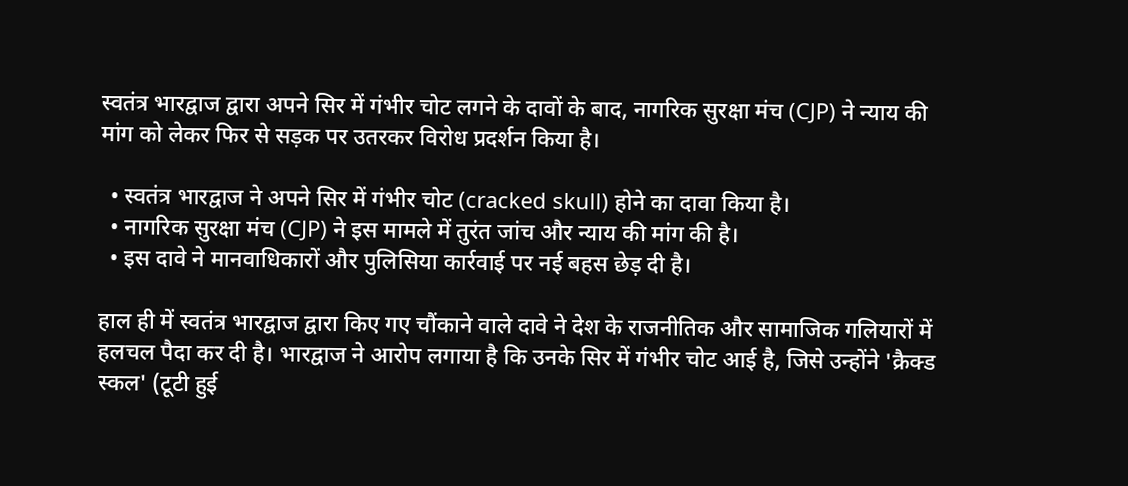स्वतंत्र भारद्वाज द्वारा अपने सिर में गंभीर चोट लगने के दावों के बाद, नागरिक सुरक्षा मंच (CJP) ने न्याय की मांग को लेकर फिर से सड़क पर उतरकर विरोध प्रदर्शन किया है।

  • स्वतंत्र भारद्वाज ने अपने सिर में गंभीर चोट (cracked skull) होने का दावा किया है।
  • नागरिक सुरक्षा मंच (CJP) ने इस मामले में तुरंत जांच और न्याय की मांग की है।
  • इस दावे ने मानवाधिकारों और पुलिसिया कार्रवाई पर नई बहस छेड़ दी है।

हाल ही में स्वतंत्र भारद्वाज द्वारा किए गए चौंकाने वाले दावे ने देश के राजनीतिक और सामाजिक गलियारों में हलचल पैदा कर दी है। भारद्वाज ने आरोप लगाया है कि उनके सिर में गंभीर चोट आई है, जिसे उन्होंने 'क्रैक्ड स्कल' (टूटी हुई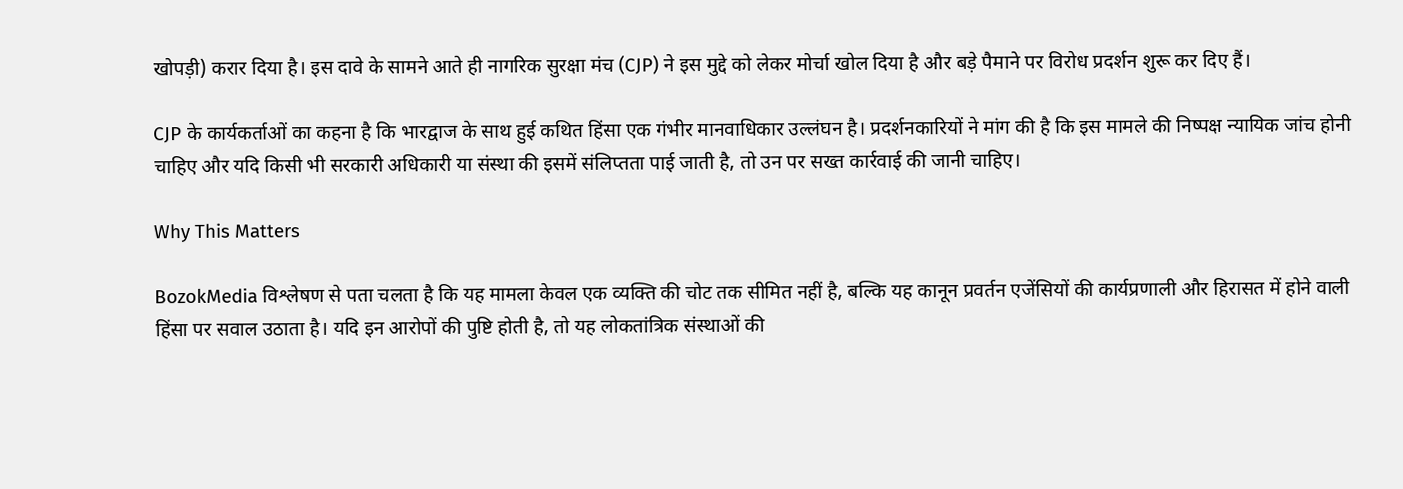खोपड़ी) करार दिया है। इस दावे के सामने आते ही नागरिक सुरक्षा मंच (CJP) ने इस मुद्दे को लेकर मोर्चा खोल दिया है और बड़े पैमाने पर विरोध प्रदर्शन शुरू कर दिए हैं।

CJP के कार्यकर्ताओं का कहना है कि भारद्वाज के साथ हुई कथित हिंसा एक गंभीर मानवाधिकार उल्लंघन है। प्रदर्शनकारियों ने मांग की है कि इस मामले की निष्पक्ष न्यायिक जांच होनी चाहिए और यदि किसी भी सरकारी अधिकारी या संस्था की इसमें संलिप्तता पाई जाती है, तो उन पर सख्त कार्रवाई की जानी चाहिए।

Why This Matters

BozokMedia विश्लेषण से पता चलता है कि यह मामला केवल एक व्यक्ति की चोट तक सीमित नहीं है, बल्कि यह कानून प्रवर्तन एजेंसियों की कार्यप्रणाली और हिरासत में होने वाली हिंसा पर सवाल उठाता है। यदि इन आरोपों की पुष्टि होती है, तो यह लोकतांत्रिक संस्थाओं की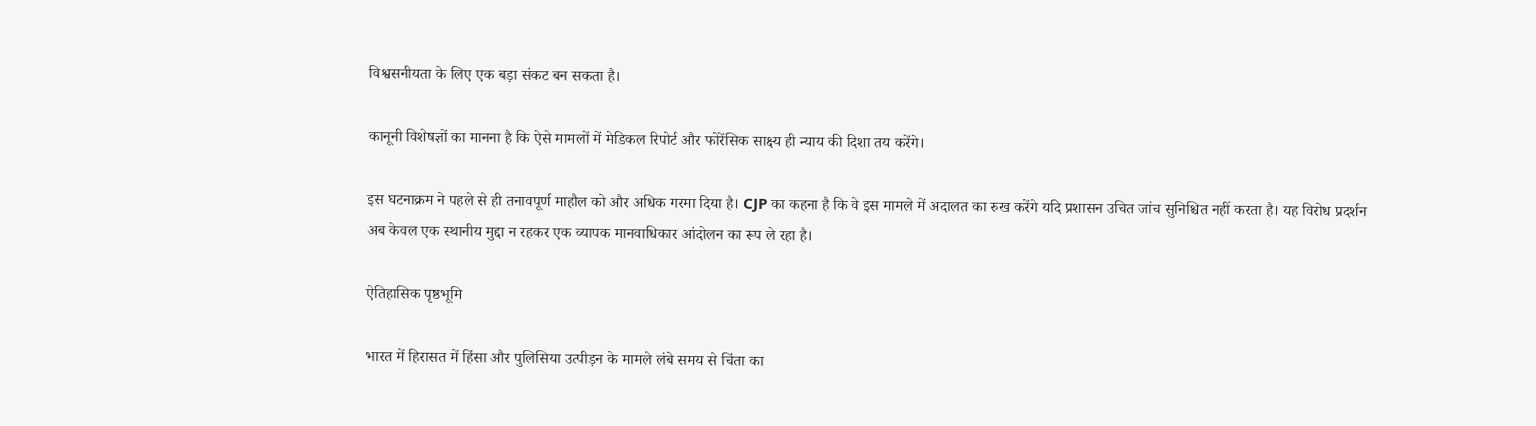विश्वसनीयता के लिए एक बड़ा संकट बन सकता है।

कानूनी विशेषज्ञों का मानना है कि ऐसे मामलों में मेडिकल रिपोर्ट और फोरेंसिक साक्ष्य ही न्याय की दिशा तय करेंगे।

इस घटनाक्रम ने पहले से ही तनावपूर्ण माहौल को और अधिक गरमा दिया है। CJP का कहना है कि वे इस मामले में अदालत का रुख करेंगे यदि प्रशासन उचित जांच सुनिश्चित नहीं करता है। यह विरोध प्रदर्शन अब केवल एक स्थानीय मुद्दा न रहकर एक व्यापक मानवाधिकार आंदोलन का रूप ले रहा है।

ऐतिहासिक पृष्ठभूमि

भारत में हिरासत में हिंसा और पुलिसिया उत्पीड़न के मामले लंबे समय से चिंता का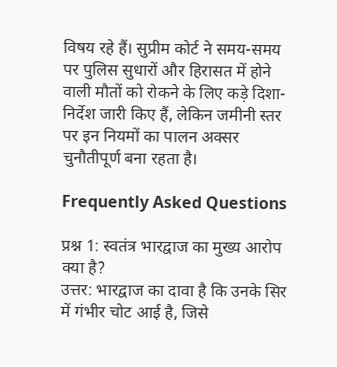विषय रहे हैं। सुप्रीम कोर्ट ने समय-समय पर पुलिस सुधारों और हिरासत में होने वाली मौतों को रोकने के लिए कड़े दिशा-निर्देश जारी किए हैं, लेकिन जमीनी स्तर पर इन नियमों का पालन अक्सर चुनौतीपूर्ण बना रहता है।

Frequently Asked Questions

प्रश्न 1: स्वतंत्र भारद्वाज का मुख्य आरोप क्या है?
उत्तर: भारद्वाज का दावा है कि उनके सिर में गंभीर चोट आई है, जिसे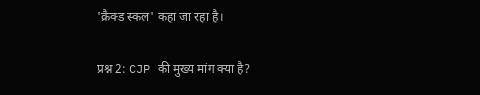'क्रैक्ड स्कल' कहा जा रहा है।

प्रश्न 2: CJP की मुख्य मांग क्या है?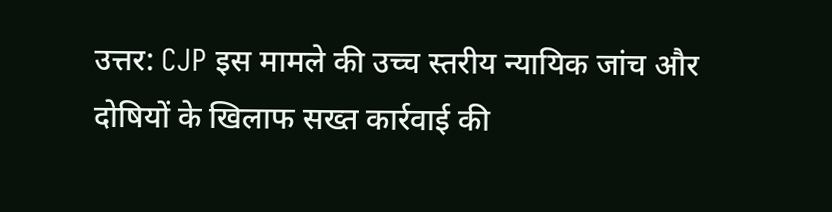उत्तर: CJP इस मामले की उच्च स्तरीय न्यायिक जांच और दोषियों के खिलाफ सख्त कार्रवाई की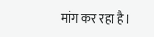मांग कर रहा है।